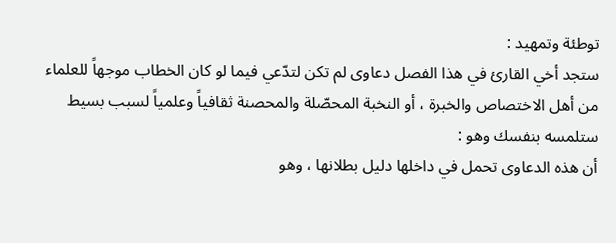توطئة وتمهيد :
ستجد أخي القارئ في هذا الفصل دعاوى لم تكن لتدّعي فيما لو كان الخطاب موجهاً للعلماء من أهل الاختصاص والخبرة ، أو النخبة المحصّلة والمحصنة ثقافياً وعلمياً لسبب بسيط ستلمسه بنفسك وهو :
أن هذه الدعاوى تحمل في داخلها دليل بطلانها ، وهو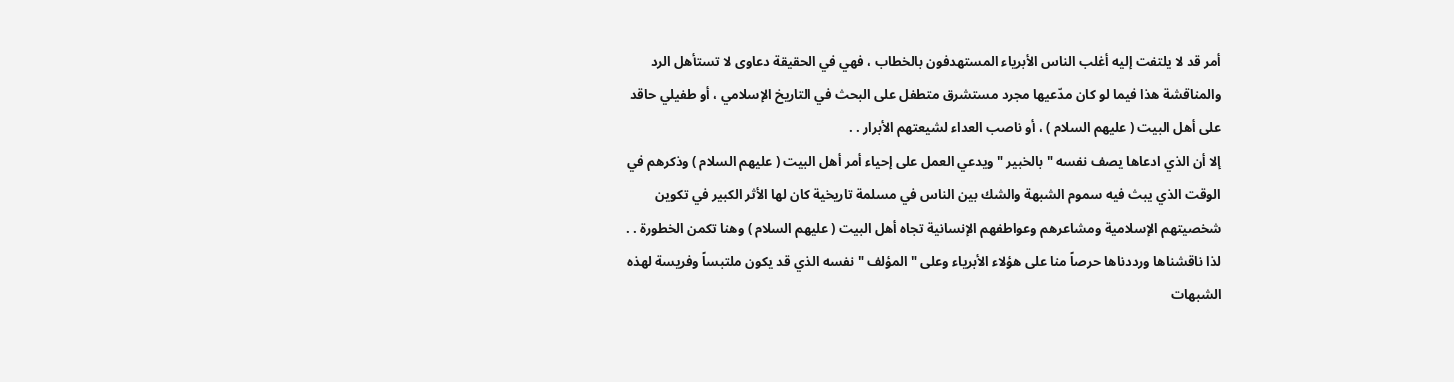أمر قد لا يلتفت إليه أغلب الناس الأبرياء المستهدفون بالخطاب ، فهي في الحقيقة دعاوى لا تستأهل الرد والمناقشة هذا فيما لو كان مدّعيها مجرد مستشرق متطفل على البحث في التاريخ الإسلامي ، أو طفيلي حاقد على أهل البيت ( عليهم السلام ) ، أو ناصب العداء لشيعتهم الأبرار . .
إلا أن الذي ادعاها يصف نفسه " بالخبير " ويدعي العمل على إحياء أمر أهل البيت ( عليهم السلام ) وذكرهم في الوقت الذي يبث فيه سموم الشبهة والشك بين الناس في مسلمة تاريخية كان لها الأثر الكبير في تكوين شخصيتهم الإسلامية ومشاعرهم وعواطفهم الإنسانية تجاه أهل البيت ( عليهم السلام ) وهنا تكمن الخطورة . .
لذا ناقشناها ورددناها حرصاً منا على هؤلاء الأبرياء وعلى " المؤلف " نفسه الذي قد يكون ملتبساً وفريسة لهذه الشبهات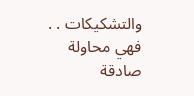والتشكيكات . .
فهي محاولة صادقة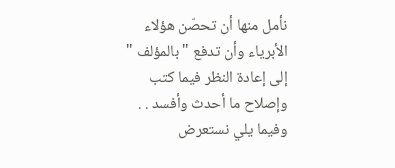نأمل منها أن تحصّن هؤلاء الأبرياء وأن تدفع " بالمؤلف " إلى إعادة النظر فيما كتب وإصلاح ما أحدث وأفسد . .
وفيما يلي نستعرض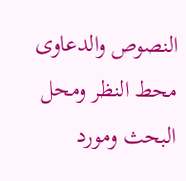النصوص والدعاوى محط النظر ومحل البحث ومورد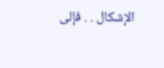الإشكال . . فإلى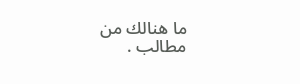ما هنالك من مطالب .